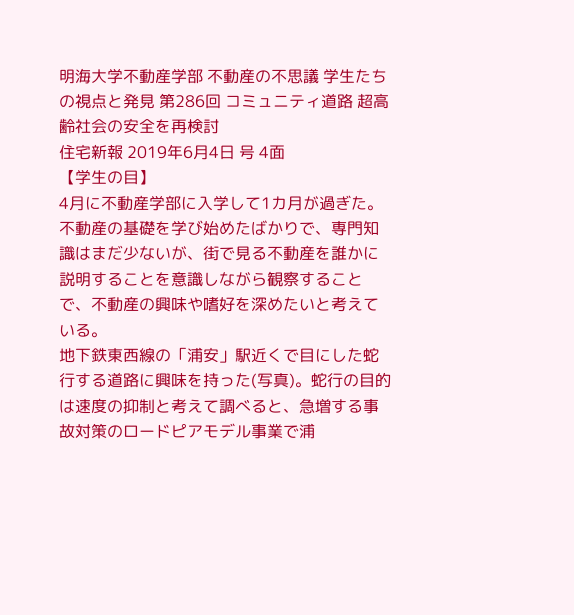明海大学不動産学部 不動産の不思議 学生たちの視点と発見 第286回 コミュニティ道路 超高齢社会の安全を再検討
住宅新報 2019年6月4日 号 4面
【学生の目】
4月に不動産学部に入学して1カ月が過ぎた。不動産の基礎を学び始めたばかりで、専門知識はまだ少ないが、街で見る不動産を誰かに説明することを意識しながら観察することで、不動産の興味や嗜好を深めたいと考えている。
地下鉄東西線の「浦安」駅近くで目にした蛇行する道路に興味を持った(写真)。蛇行の目的は速度の抑制と考えて調べると、急増する事故対策のロードピアモデル事業で浦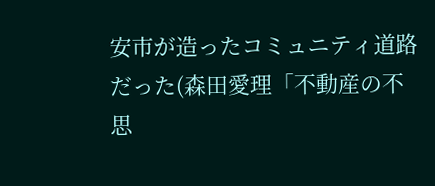安市が造ったコミュニティ道路だった(森田愛理「不動産の不思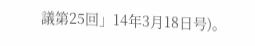議第25回」14年3月18日号)。